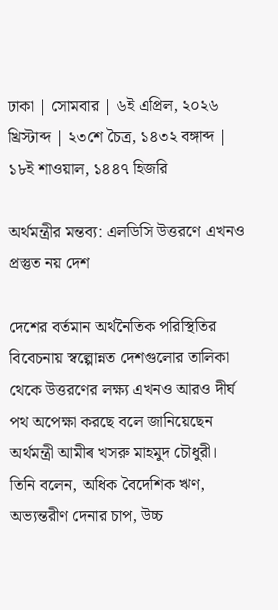ঢাকা | সোমবার | ৬ই এপ্রিল, ২০২৬ খ্রিস্টাব্দ | ২৩শে চৈত্র, ১৪৩২ বঙ্গাব্দ | ১৮ই শাওয়াল, ১৪৪৭ হিজরি

অর্থমন্ত্রীর মন্তব্য: এলডিসি উত্তরণে এখনও প্রস্তুত নয় দেশ

দেশের বর্তমান অর্থনৈতিক পরিস্থিতির বিবেচনায় স্বল্পোন্নত দেশগুলোর তালিকা থেকে উত্তরণের লক্ষ্য এখনও আরও দীর্ঘ পথ অপেক্ষা করছে বলে জানিয়েছেন অর্থমন্ত্রী আমীৰ খসরু মাহমুদ চৌধুরী। তিনি বলেন, অধিক বৈদেশিক ঋণ, অভ্যন্তরীণ দেনার চাপ, উচ্চ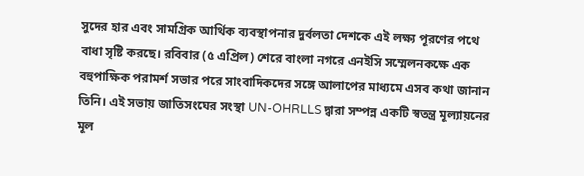সুদের হার এবং সামগ্রিক আর্থিক ব্যবস্থাপনার দুর্বলতা দেশকে এই লক্ষ্য পূরণের পথে বাধা সৃষ্টি করছে। রবিবার (৫ এপ্রিল) শেরে বাংলা নগরে এনইসি সম্মেলনকক্ষে এক বহুপাক্ষিক পরামর্শ সভার পরে সাংবাদিকদের সঙ্গে আলাপের মাধ্যমে এসব কথা জানান তিনি। এই সভায় জাতিসংঘের সংস্থা UN-OHRLLS দ্বারা সম্পন্ন একটি স্বতন্ত্র মূল্যায়নের মূল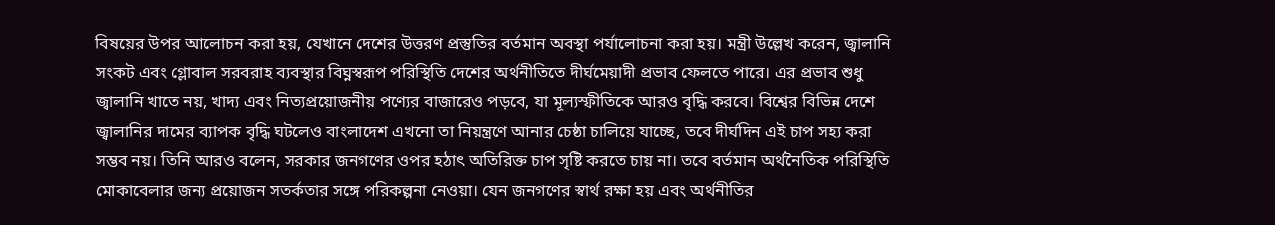বিষয়ের উপর আলোচন করা হয়, যেখানে দেশের উত্তরণ প্রস্তুতির বর্তমান অবস্থা পর্যালোচনা করা হয়। মন্ত্রী উল্লেখ করেন, জ্বালানি সংকট এবং গ্লোবাল সরবরাহ ব্যবস্থার বিঘ্নস্বরূপ পরিস্থিতি দেশের অর্থনীতিতে দীর্ঘমেয়াদী প্রভাব ফেলতে পারে। এর প্রভাব শুধু জ্বালানি খাতে নয়, খাদ্য এবং নিত্যপ্রয়োজনীয় পণ্যের বাজারেও পড়বে, যা মূল্যস্ফীতিকে আরও বৃদ্ধি করবে। বিশ্বের বিভিন্ন দেশে জ্বালানির দামের ব্যাপক বৃদ্ধি ঘটলেও বাংলাদেশ এখনো তা নিয়ন্ত্রণে আনার চেষ্ঠা চালিয়ে যাচ্ছে, তবে দীর্ঘদিন এই চাপ সহ্য করা সম্ভব নয়। তিনি আরও বলেন, সরকার জনগণের ওপর হঠাৎ অতিরিক্ত চাপ সৃষ্টি করতে চায় না। তবে বর্তমান অর্থনৈতিক পরিস্থিতি মোকাবেলার জন্য প্রয়োজন সতর্কতার সঙ্গে পরিকল্পনা নেওয়া। যেন জনগণের স্বার্থ রক্ষা হয় এবং অর্থনীতির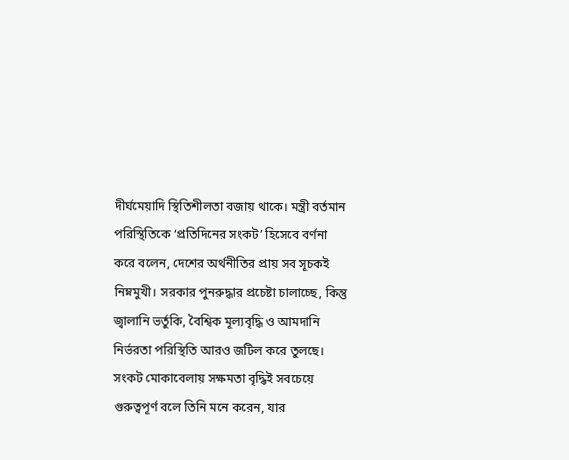দীর্ঘমেয়াদি স্থিতিশীলতা বজায় থাকে। মন্ত্রী বর্তমান পরিস্থিতিকে ‘প্রতিদিনের সংকট’ হিসেবে বর্ণনা করে বলেন, দেশের অর্থনীতির প্রায় সব সূচকই নিম্নমুখী। সরকার পুনরুদ্ধার প্রচেষ্টা চালাচ্ছে, কিন্তু জ্বালানি ভর্তুকি, বৈশ্বিক মূল্যবৃদ্ধি ও আমদানি নির্ভরতা পরিস্থিতি আরও জটিল করে তুলছে। সংকট মোকাবেলায় সক্ষমতা বৃদ্ধিই সবচেয়ে গুরুত্বপূর্ণ বলে তিনি মনে করেন, যার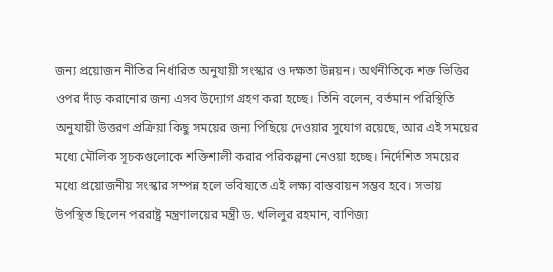জন্য প্রয়োজন নীতির নির্ধারিত অনুযায়ী সংস্কার ও দক্ষতা উন্নয়ন। অর্থনীতিকে শক্ত ভিত্তির ওপর দাঁড় করানোর জন্য এসব উদ্যোগ গ্রহণ করা হচ্ছে। তিনি বলেন, বর্তমান পরিস্থিতি অনুযায়ী উত্তরণ প্রক্রিয়া কিছু সময়ের জন্য পিছিয়ে দেওয়ার সুযোগ রয়েছে, আর এই সময়ের মধ্যে মৌলিক সূচকগুলোকে শক্তিশালী করার পরিকল্পনা নেওয়া হচ্ছে। নির্দেশিত সময়ের মধ্যে প্রয়োজনীয় সংস্কার সম্পন্ন হলে ভবিষ্যতে এই লক্ষ্য বাস্তবায়ন সম্ভব হবে। সভায় উপস্থিত ছিলেন পররাষ্ট্র মন্ত্রণালয়ের মন্ত্রী ড. খলিলুর রহমান, বাণিজ্য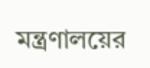মন্ত্রণালয়ের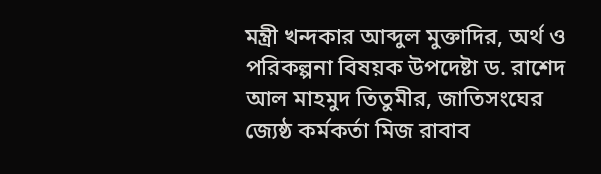মন্ত্রী খন্দকার আব্দুল মুক্তাদির, অর্থ ও পরিকল্পনা বিষয়ক উপদেষ্টা ড. রাশেদ আল মাহমুদ তিতুমীর, জাতিসংঘের জ্যেষ্ঠ কর্মকর্তা মিজ রাবাব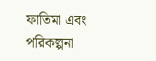ফাতিমা এবং পরিকল্পনা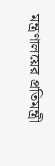মন্ত্রণালয়ের প্রতিমন্ত্রী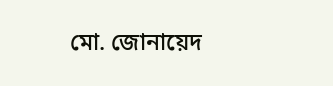মো. জোনায়েদ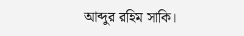আব্দুর রহিম সাকি।